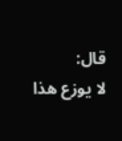قال:
لا يوزع هذا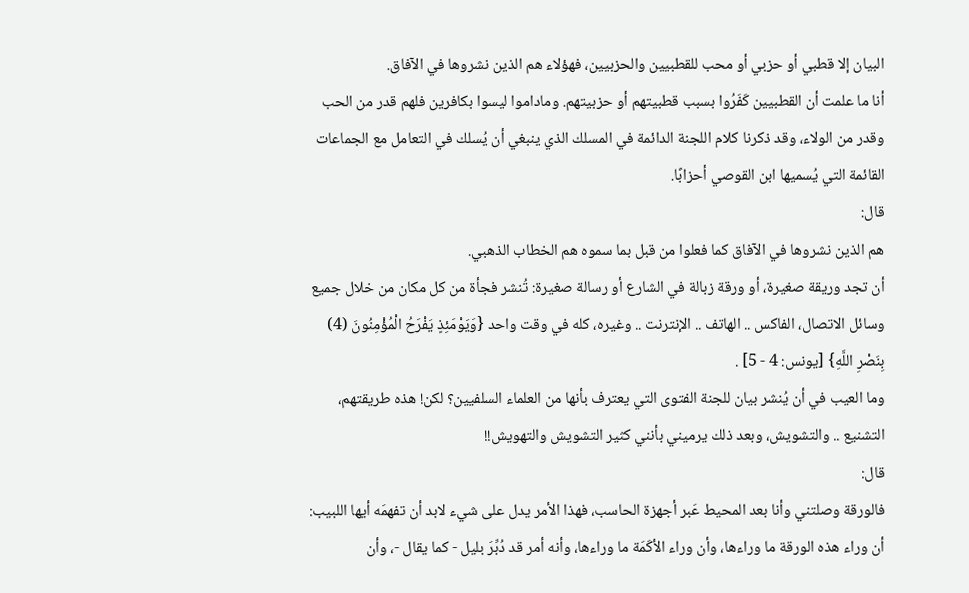البيان إلا قطبي أو حزبي أو محب للقطبيين والحزبيين، فهؤلاء هم الذين نشروها في الآفاق.
أنا ما علمت أن القطبيين كَفَرُوا بسبب قطبيتهم أو حزبيتهم. وماداموا ليسوا بكافرين فلهم قدر من الحب وقدر من الولاء، وقد ذكرنا كلام اللجنة الدائمة في المسلك الذي ينبغي أن يُسلك في التعامل مع الجماعات القائمة التي يُسميها ابن القوصي أحزابًا.
قال:
هم الذين نشروها في الآفاق كما فعلوا من قبل بما سموه هم الخطاب الذهبي.
أن تجد وريقة صغيرة، أو ورقة زبالة في الشارع أو رسالة صغيرة: تُنشر فجأة من كل مكان من خلال جميع وسائل الاتصال، الفاكس .. الهاتف .. الإنترنت .. وغيره، كله في وقت واحد {وَيَوْمَئِذٍ يَفْرَحُ الْمُؤْمِنُونَ (4) بِنَصْرِ اللَّهِ} [يونس: 4 - 5] .
وما العيب في أن يُنشر بيان للجنة الفتوى التي يعترف بأنها من العلماء السلفيين؟ لكن! هذه طريقتهم، التشنيع .. والتشويش، وبعد ذلك يرميني بأنني كثير التشويش والتهويش!!
قال:
فالورقة وصلتني وأنا بعد المحيط عَبر أجهزة الحاسب، فهذا الأمر يدل على شيء لابد أن تفهمَه أيها اللبيب: أن وراء هذه الورقة ما وراءها، وأن وراء الأكَمَة ما وراءها، وأنه أمر قد دُبِّرَ بليل - كما يقال -، وأن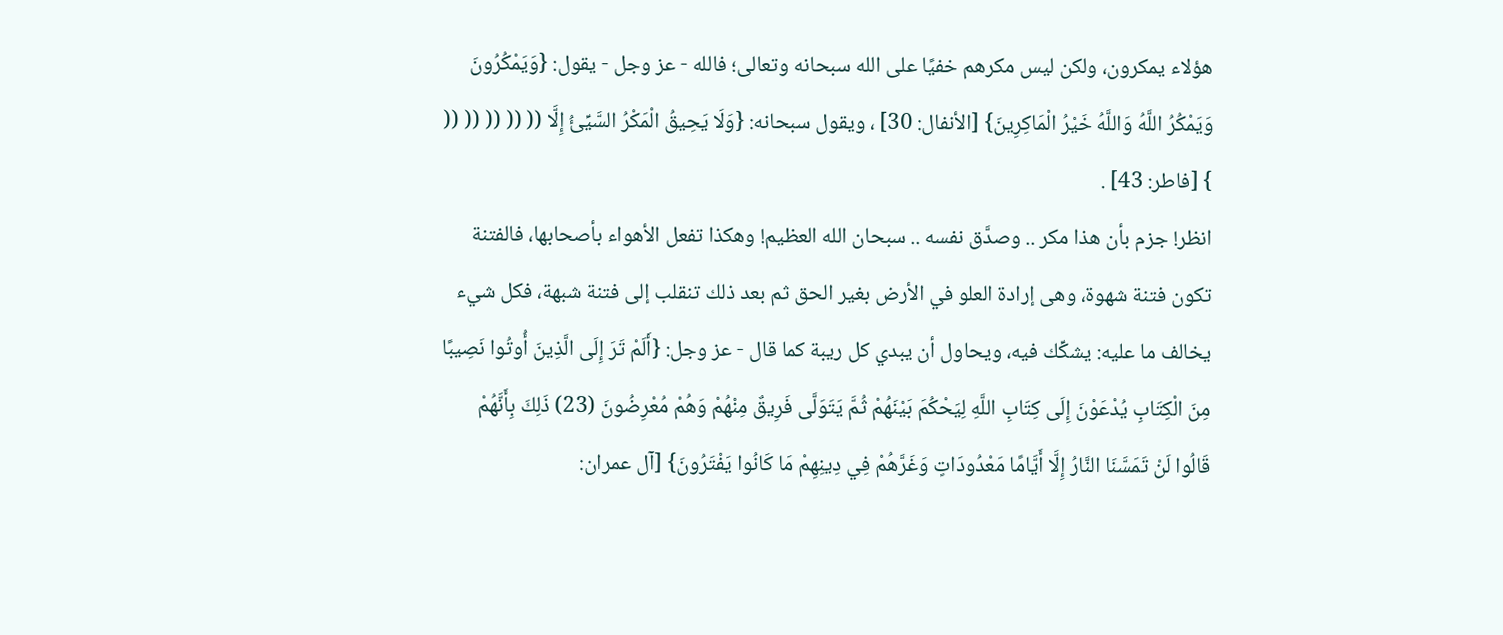هؤلاء يمكرون، ولكن ليس مكرهم خفيًا على الله سبحانه وتعالى؛ فالله - عز وجل - يقول: {وَيَمْكُرُونَ وَيَمْكُرُ اللَّهُ وَاللَّهُ خَيْرُ الْمَاكِرِينَ} [الأنفال: 30] ، ويقول سبحانه: {وَلَا يَحِيقُ الْمَكْرُ السَّيِّئُ إِلَّا (( (( (( (( (( } [فاطر: 43] .
انظر! جزم بأن هذا مكر .. وصدَّق نفسه .. سبحان الله العظيم! وهكذا تفعل الأهواء بأصحابها، فالفتنة تكون فتنة شهوة، وهى إرادة العلو في الأرض بغير الحق ثم بعد ذلك تنقلب إلى فتنة شبهة، فكل شيء يخالف ما عليه: يشكِّك فيه، ويحاول أن يبدي كل ريبة كما قال - عز وجل: {أَلَمْ تَرَ إِلَى الَّذِينَ أُوتُوا نَصِيبًا مِنَ الْكِتَابِ يُدْعَوْنَ إِلَى كِتَابِ اللَّهِ لِيَحْكُمَ بَيْنَهُمْ ثُمَّ يَتَوَلَّى فَرِيقٌ مِنْهُمْ وَهُمْ مُعْرِضُونَ (23) ذَلِكَ بِأَنَّهُمْ قَالُوا لَنْ تَمَسَّنَا النَّارُ إِلَّا أَيَّامًا مَعْدُودَاتٍ وَغَرَّهُمْ فِي دِينِهِمْ مَا كَانُوا يَفْتَرُونَ} [آل عمران: